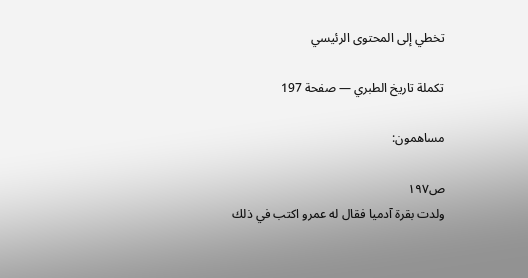تخطي إلى المحتوى الرئيسي

تكملة تاريخ الطبري — صفحة 197

مساهمون:

ص١٩٧
ولدت بقرة آدميا فقال له عمرو اكتب في ذلك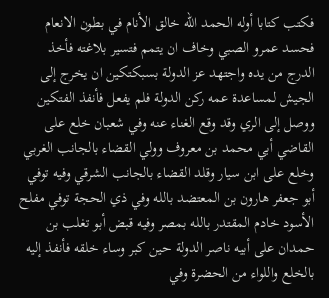فكتب كتابا أوله الحمد الله خالق الأنام في بطون الانعام فحسد عمرو الصبي وخاف ان يتمم فتسير بلاغته فأخذ الدرج من يده واجتهد عز الدولة بسبكتكين ان يخرج إلى الجيش لمساعدة عمه ركن الدولة فلم يفعل فأنفذ الفتكين ووصل إلى الري وقد وقع الغناء عنه وفي شعبان خلع على القاضي أبي محمد بن معروف وولي القضاء بالجانب الغربي وخلع على ابن سيار وقلد القضاء بالجانب الشرقي وفيه توفي أبو جعفر هارون بن المعتضد بالله وفي ذي الحجة توفي مفلح الأسود خادم المقتدر بالله بمصر وفيه قبض أبو تغلب بن حمدان على أبيه ناصر الدولة حين كبر وساء خلقه فأنفذ إليه بالخلع واللواء من الحضرة وفي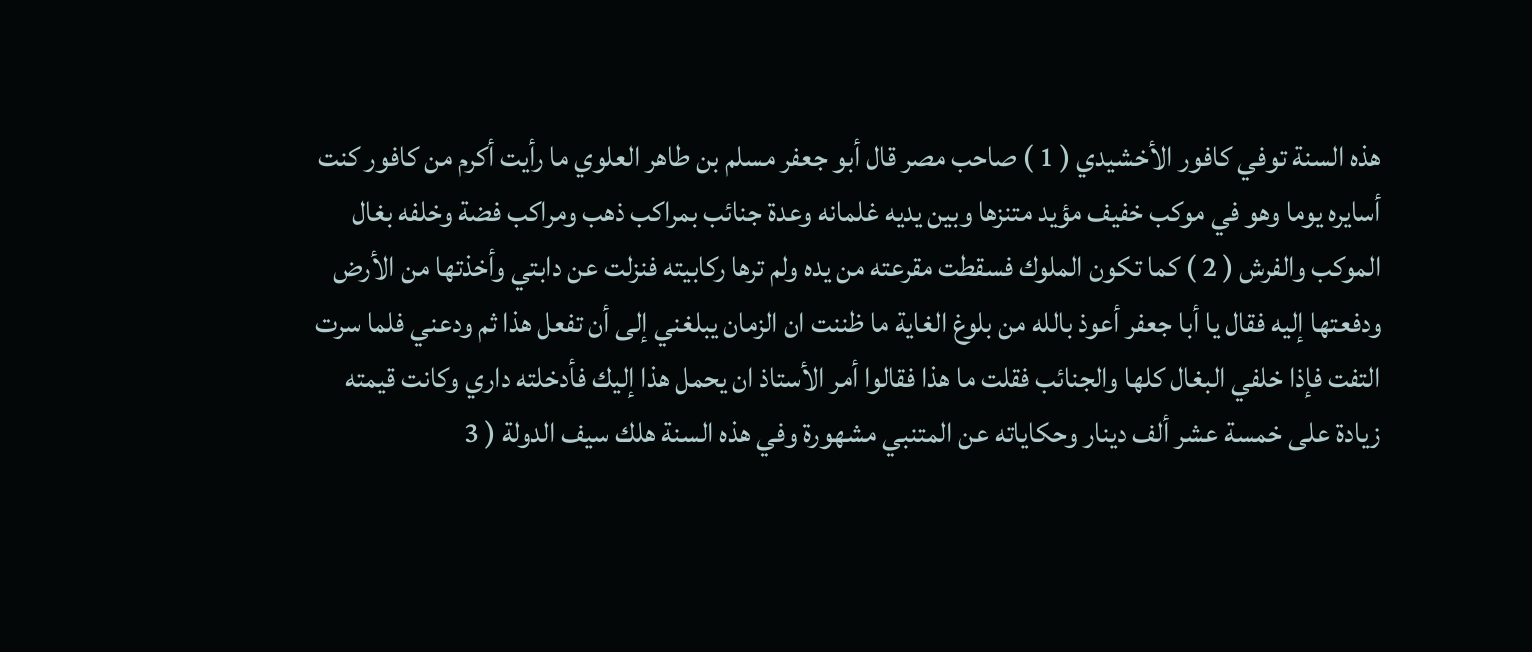هذه السنة توفي كافور الأخشيدي ( 1 ) صاحب مصر قال أبو جعفر مسلم بن طاهر العلوي ما رأيت أكرم من كافور كنت أسايره يوما وهو في موكب خفيف مؤيد متنزها وبين يديه غلمانه وعدة جنائب بمراكب ذهب ومراكب فضة وخلفه بغال الموكب والفرش ( 2 ) كما تكون الملوك فسقطت مقرعته من يده ولم ترها ركابيته فنزلت عن دابتي وأخذتها من الأرض ودفعتها إليه فقال يا أبا جعفر أعوذ بالله من بلوغ الغاية ما ظننت ان الزمان يبلغني إلى أن تفعل هذا ثم ودعني فلما سرت التفت فإذا خلفي البغال كلها والجنائب فقلت ما هذا فقالوا أمر الأستاذ ان يحمل هذا إليك فأدخلته داري وكانت قيمته زيادة على خمسة عشر ألف دينار وحكاياته عن المتنبي مشهورة وفي هذه السنة هلك سيف الدولة ( 3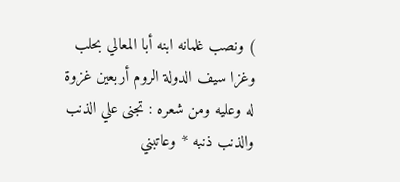) ونصب غلمانه ابنه أبا المعالي بحلب وغزا سيف الدولة الروم أربعين غزوة له وعليه ومن شعره : تجنى علي الذنب والذنب ذنبه * وعاتبني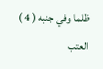ظلما وفي جنبه ( 4 ) العتب